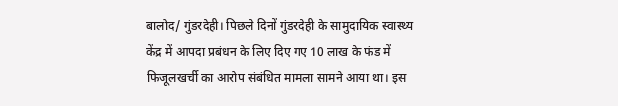बालोद/ गुंडरदेही। पिछले दिनों गुंडरदेही के सामुदायिक स्वास्थ्य केंद्र में आपदा प्रबंधन के लिए दिए गए 10 लाख के फंड में फिजूलखर्ची का आरोप संबंधित मामला सामने आया था। इस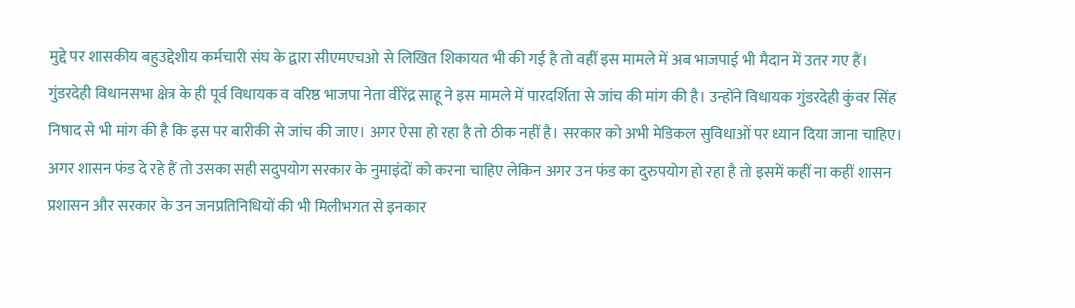मुद्दे पर शासकीय बहुउद्देशीय कर्मचारी संघ के द्वारा सीएमएचओ से लिखित शिकायत भी की गई है तो वहीं इस मामले में अब भाजपाई भी मैदान में उतर गए हैं। गुंडरदेही विधानसभा क्षेत्र के ही पूर्व विधायक व वरिष्ठ भाजपा नेता वीरेंद्र साहू ने इस मामले में पारदर्शिता से जांच की मांग की है। उन्होंने विधायक गुंडरदेही कुंवर सिंह निषाद से भी मांग की है कि इस पर बारीकी से जांच की जाए। अगर ऐसा हो रहा है तो ठीक नहीं है। सरकार को अभी मेडिकल सुविधाओं पर ध्यान दिया जाना चाहिए। अगर शासन फंड दे रहे हैं तो उसका सही सदुपयोग सरकार के नुमाइंदों को करना चाहिए लेकिन अगर उन फंड का दुरुपयोग हो रहा है तो इसमें कहीं ना कहीं शासन प्रशासन और सरकार के उन जनप्रतिनिधियों की भी मिलीभगत से इनकार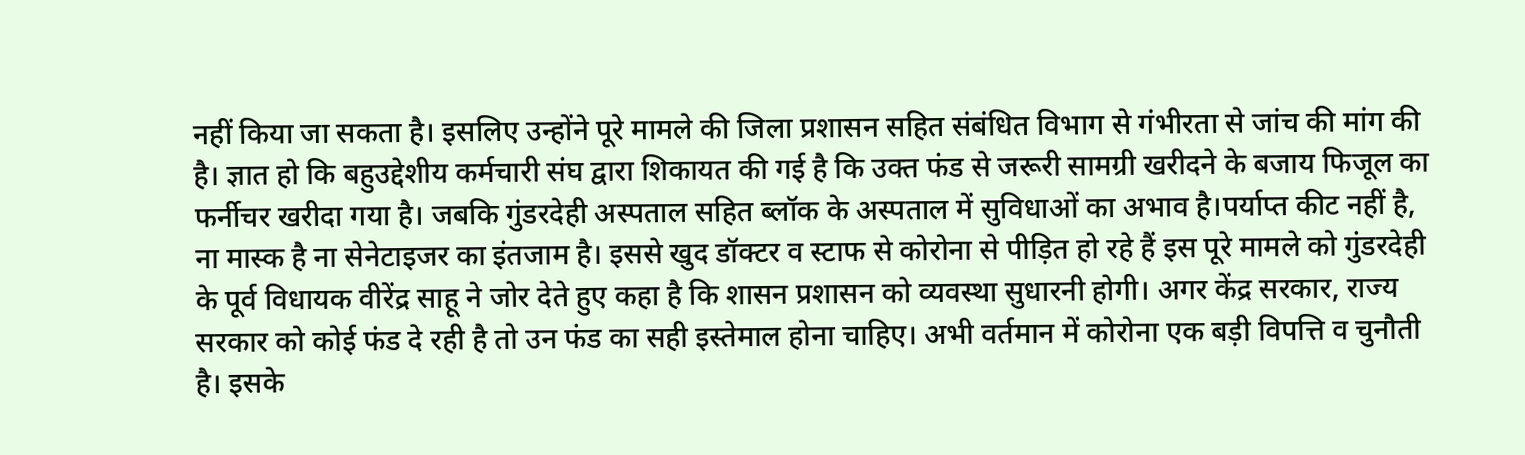नहीं किया जा सकता है। इसलिए उन्होंने पूरे मामले की जिला प्रशासन सहित संबंधित विभाग से गंभीरता से जांच की मांग की है। ज्ञात हो कि बहुउद्देशीय कर्मचारी संघ द्वारा शिकायत की गई है कि उक्त फंड से जरूरी सामग्री खरीदने के बजाय फिजूल का फर्नीचर खरीदा गया है। जबकि गुंडरदेही अस्पताल सहित ब्लॉक के अस्पताल में सुविधाओं का अभाव है।पर्याप्त कीट नहीं है, ना मास्क है ना सेनेटाइजर का इंतजाम है। इससे खुद डॉक्टर व स्टाफ से कोरोना से पीड़ित हो रहे हैं इस पूरे मामले को गुंडरदेही के पूर्व विधायक वीरेंद्र साहू ने जोर देते हुए कहा है कि शासन प्रशासन को व्यवस्था सुधारनी होगी। अगर केंद्र सरकार, राज्य सरकार को कोई फंड दे रही है तो उन फंड का सही इस्तेमाल होना चाहिए। अभी वर्तमान में कोरोना एक बड़ी विपत्ति व चुनौती है। इसके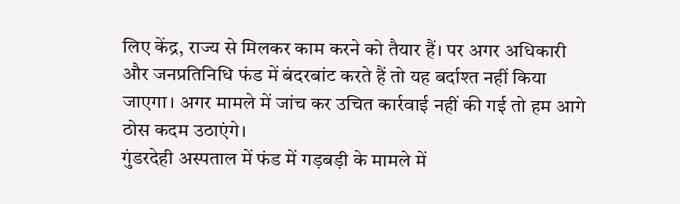लिए केंद्र, राज्य से मिलकर काम करने को तैयार हैं। पर अगर अधिकारी और जनप्रतिनिधि फंड में बंदरबांट करते हैं तो यह बर्दाश्त नहीं किया जाएगा। अगर मामले में जांच कर उचित कार्रवाई नहीं की गई तो हम आगे ठोस कदम उठाएंगे।
गुंडरदेही अस्पताल में फंड में गड़बड़ी के मामले में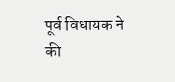पूर्व विधायक ने की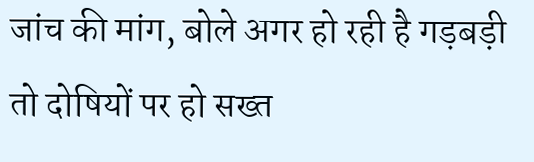जांच की मांग, बोले अगर हो रही है गड़बड़ी तो दोषियों पर हो सख्त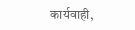कार्यवाही,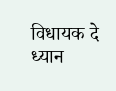विधायक दे ध्यान